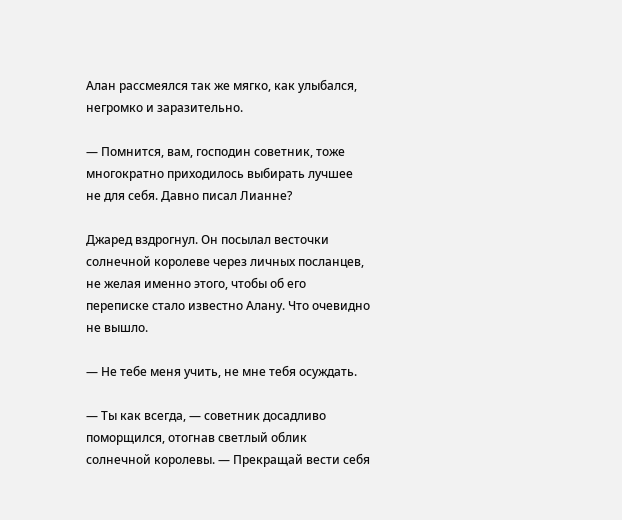Алан рассмеялся так же мягко, как улыбался, негромко и заразительно.

— Помнится, вам, господин советник, тоже многократно приходилось выбирать лучшее не для себя. Давно писал Лианне?

Джаред вздрогнул. Он посылал весточки солнечной королеве через личных посланцев, не желая именно этого, чтобы об его переписке стало известно Алану. Что очевидно не вышло.

— Не тебе меня учить, не мне тебя осуждать.

— Ты как всегда, — советник досадливо поморщился, отогнав светлый облик солнечной королевы. — Прекращай вести себя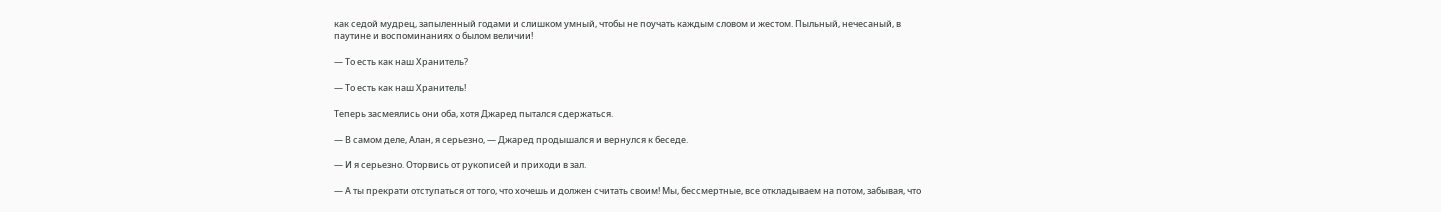как седой мудрец, запыленный годами и слишком умный, чтобы не поучать каждым словом и жестом. Пыльный, нечесаный, в паутине и воспоминаниях о былом величии!

— То есть как наш Хранитель?

— То есть как наш Хранитель!

Теперь засмеялись они оба, хотя Джаред пытался сдержаться.

— В самом деле, Алан, я серьезно, — Джаред продышался и вернулся к беседе.

— И я серьезно. Оторвись от рукописей и приходи в зал.

— А ты прекрати отступаться от того, что хочешь и должен считать своим! Мы, бессмертные, все откладываем на потом, забывая, что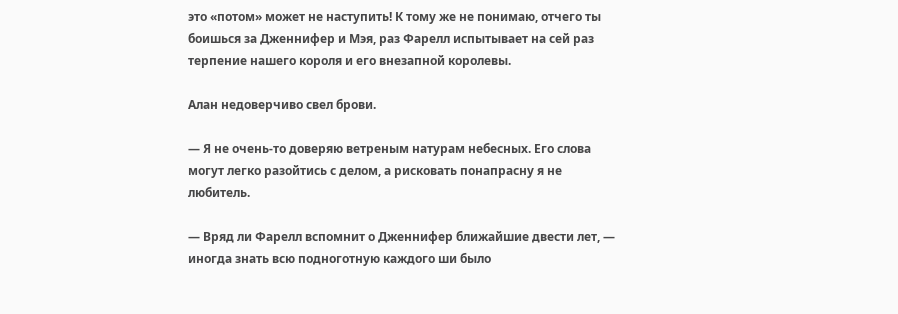это «потом» может не наступить! К тому же не понимаю, отчего ты боишься за Дженнифер и Мэя, раз Фарелл испытывает на сей раз терпение нашего короля и его внезапной королевы.

Алан недоверчиво свел брови.

— Я не очень-то доверяю ветреным натурам небесных. Его слова могут легко разойтись с делом, а рисковать понапрасну я не любитель.

— Вряд ли Фарелл вспомнит о Дженнифер ближайшие двести лет, — иногда знать всю подноготную каждого ши было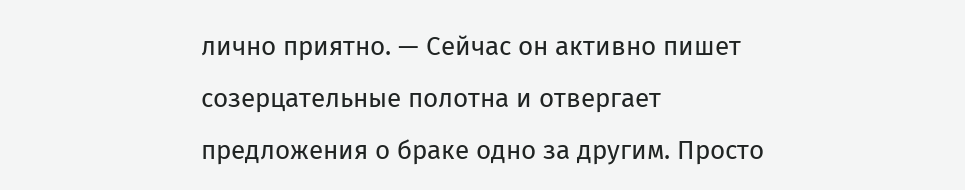лично приятно. — Сейчас он активно пишет созерцательные полотна и отвергает предложения о браке одно за другим. Просто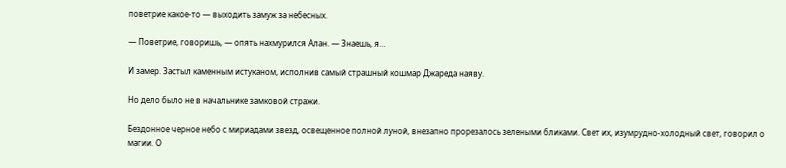поветрие какое-то — выходить замуж за небесных.

— Поветрие, говоришь, — опять нахмурился Алан. — Знаешь, я…

И замер. Застыл каменным истуканом, исполнив самый страшный кошмар Джареда наяву.

Но дело было не в начальнике замковой стражи.

Бездонное черное небо с мириадами звезд, освещенное полной луной, внезапно прорезалось зелеными бликами. Свет их, изумрудно-холодный свет, говорил о магии. О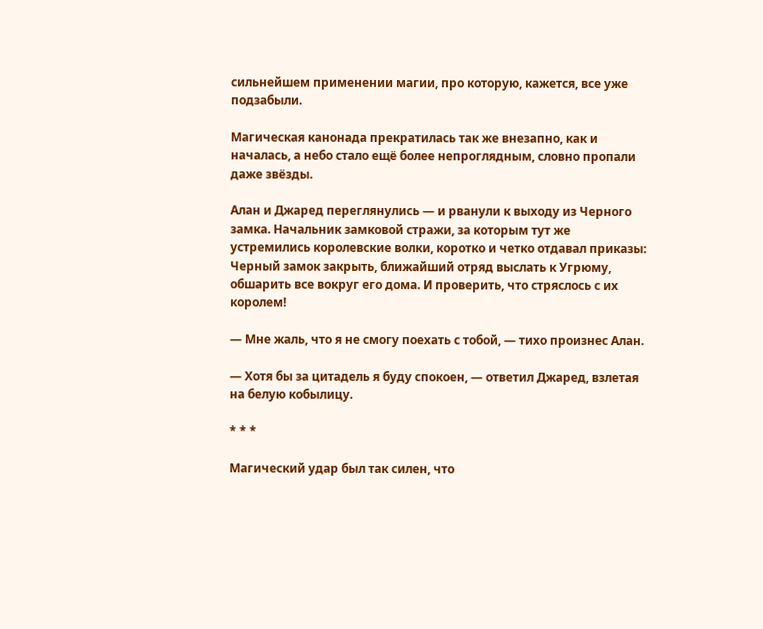сильнейшем применении магии, про которую, кажется, все уже подзабыли.

Магическая канонада прекратилась так же внезапно, как и началась, а небо стало ещё более непроглядным, словно пропали даже звёзды.

Алан и Джаред переглянулись — и рванули к выходу из Черного замка. Начальник замковой стражи, за которым тут же устремились королевские волки, коротко и четко отдавал приказы: Черный замок закрыть, ближайший отряд выслать к Угрюму, обшарить все вокруг его дома. И проверить, что стряслось с их королем!

— Мне жаль, что я не смогу поехать с тобой, — тихо произнес Алан.

— Хотя бы за цитадель я буду спокоен, — ответил Джаред, взлетая на белую кобылицу.

* * *

Магический удар был так силен, что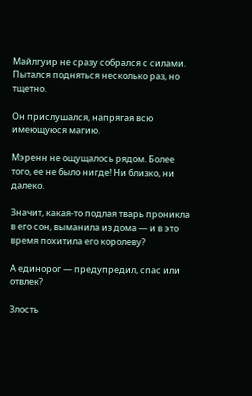Майлгуир не сразу собрался с силами. Пытался подняться несколько раз, но тщетно.

Он прислушался, напрягая всю имеющуюся магию.

Мэренн не ощущалось рядом. Более того, ее не было нигде! Ни близко, ни далеко.

Значит, какая-то подлая тварь проникла в его сон, выманила из дома — и в это время похитила его королеву?

А единорог — предупредил, спас или отвлек?

Злость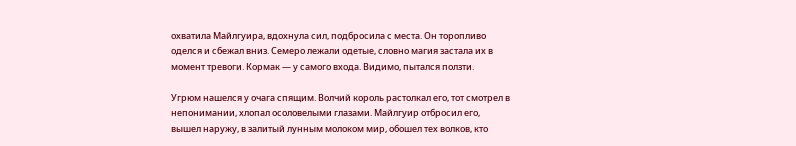охватила Майлгуира, вдохнула сил, подбросила с места. Он торопливо оделся и сбежал вниз. Семеро лежали одетые, словно магия застала их в момент тревоги. Кормак — у самого входа. Видимо, пытался ползти.

Угрюм нашелся у очага спящим. Волчий король растолкал его, тот смотрел в непонимании, хлопал осоловелыми глазами. Майлгуир отбросил его, вышел наружу, в залитый лунным молоком мир, обошел тех волков, кто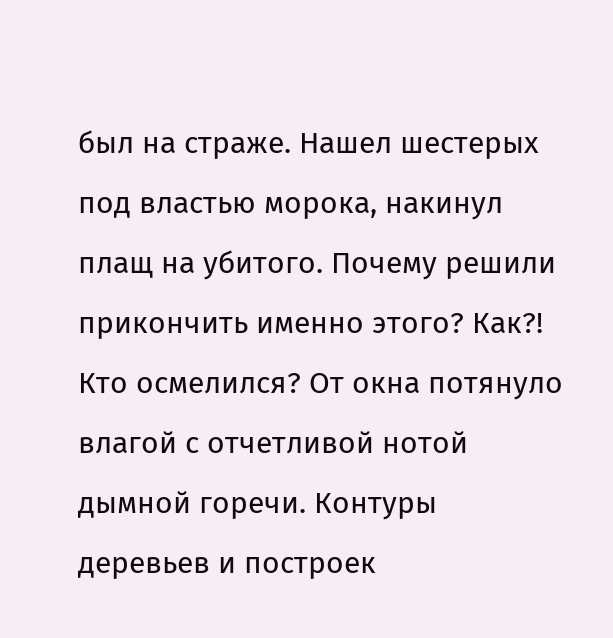был на страже. Нашел шестерых под властью морока, накинул плащ на убитого. Почему решили прикончить именно этого? Как?! Кто осмелился? От окна потянуло влагой с отчетливой нотой дымной горечи. Контуры деревьев и построек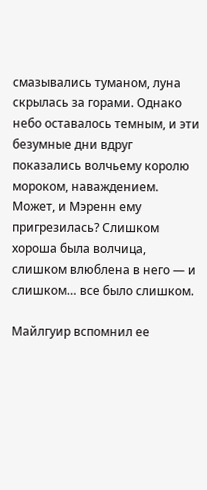смазывались туманом, луна скрылась за горами. Однако небо оставалось темным, и эти безумные дни вдруг показались волчьему королю мороком, наваждением. Может, и Мэренн ему пригрезилась? Слишком хороша была волчица, слишком влюблена в него — и слишком… все было слишком.

Майлгуир вспомнил ее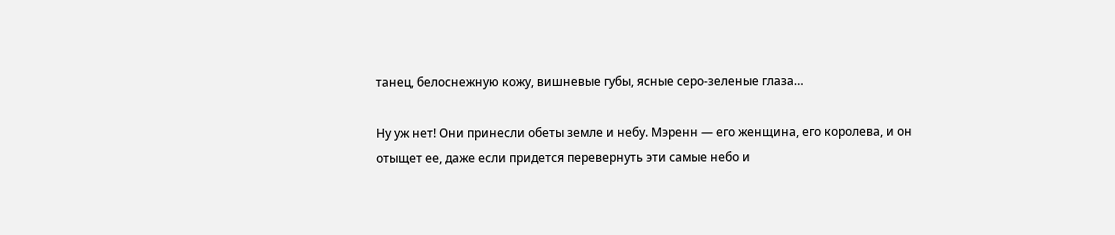танец, белоснежную кожу, вишневые губы, ясные серо-зеленые глаза…

Ну уж нет! Они принесли обеты земле и небу. Мэренн — его женщина, его королева, и он отыщет ее, даже если придется перевернуть эти самые небо и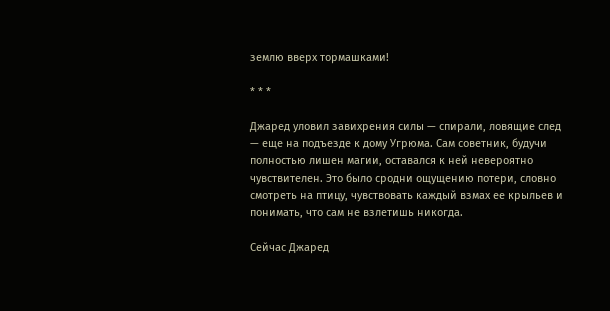землю вверх тормашками!

* * *

Джаред уловил завихрения силы — спирали, ловящие след — еще на подъезде к дому Угрюма. Сам советник, будучи полностью лишен магии, оставался к ней невероятно чувствителен. Это было сродни ощущению потери, словно смотреть на птицу, чувствовать каждый взмах ее крыльев и понимать, что сам не взлетишь никогда.

Сейчас Джаред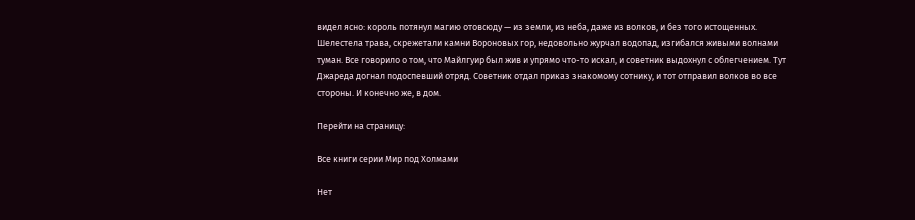видел ясно: король потянул магию отовсюду — из земли, из неба, даже из волков, и без того истощенных. Шелестела трава, скрежетали камни Вороновых гор, недовольно журчал водопад, изгибался живыми волнами туман. Все говорило о том, что Майлгуир был жив и упрямо что-то искал, и советник выдохнул с облегчением. Тут Джареда догнал подоспевший отряд. Советник отдал приказ знакомому сотнику, и тот отправил волков во все стороны. И конечно же, в дом.

Перейти на страницу:

Все книги серии Мир под Холмами

Нет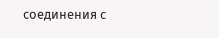соединения с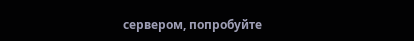сервером, попробуйте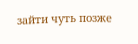зайти чуть позже